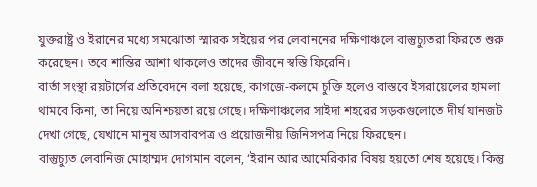যুক্তরাষ্ট্র ও ইরানের মধ্যে সমঝোতা স্মারক সইয়ের পর লেবাননের দক্ষিণাঞ্চলে বাস্তুচ্যুতরা ফিরতে শুরু করেছেন। তবে শান্তির আশা থাকলেও তাদের জীবনে স্বস্তি ফিরেনি।
বার্তা সংস্থা রয়টার্সের প্রতিবেদনে বলা হয়েছে, কাগজে-কলমে চুক্তি হলেও বাস্তবে ইসরায়েলের হামলা থামবে কিনা, তা নিয়ে অনিশ্চয়তা রয়ে গেছে। দক্ষিণাঞ্চলের সাইদা শহরের সড়কগুলোতে দীর্ঘ যানজট দেখা গেছে, যেখানে মানুষ আসবাবপত্র ও প্রয়োজনীয় জিনিসপত্র নিয়ে ফিরছেন।
বাস্তুচ্যুত লেবানিজ মোহাম্মদ দোগমান বলেন, ‘ইরান আর আমেরিকার বিষয় হয়তো শেষ হয়েছে। কিন্তু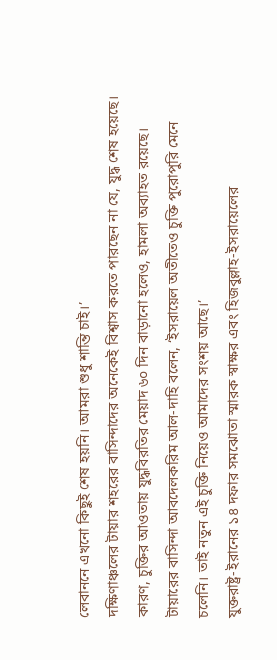লেবাননে এখনো কিছুই শেষ হয়নি। আমরা শুধু শান্তি চাই।’
দক্ষিণাঞ্চলের টায়ার শহরের বাসিন্দাদের অনেকেই বিশ্বাস করতে পারছেন না যে, যুদ্ধ শেষ হয়েছে। কারণ, চুক্তির আওতায় যুদ্ধবিরতির মেয়াদ ৬০ দিন বাড়ানো হলেও, হামলা অব্যাহত রয়েছে। টায়ারের বাসিন্দা আবদেলকরিম আল-দাহি বলেন, ‘ইসরায়েল অতীতেও চুক্তি পুরোপুরি মেনে চলেনি। তাই নতুন এই চুক্তি নিয়েও আমাদের সংশয় আছে।’
যুক্তরাষ্ট্র-ইরানের ১৪ দফার সমঝোতা স্মারক স্বাক্ষর এবং হিজবুল্লাহ-ইসরায়েলের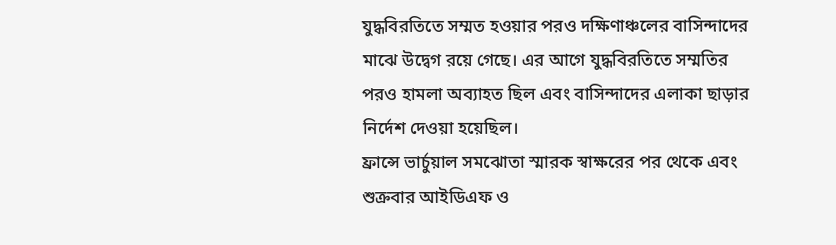যুদ্ধবিরতিতে সম্মত হওয়ার পরও দক্ষিণাঞ্চলের বাসিন্দাদের মাঝে উদ্বেগ রয়ে গেছে। এর আগে যুদ্ধবিরতিতে সম্মতির পরও হামলা অব্যাহত ছিল এবং বাসিন্দাদের এলাকা ছাড়ার নির্দেশ দেওয়া হয়েছিল।
ফ্রান্সে ভার্চুয়াল সমঝোতা স্মারক স্বাক্ষরের পর থেকে এবং শুক্রবার আইডিএফ ও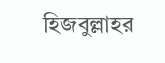হিজবুল্লাহর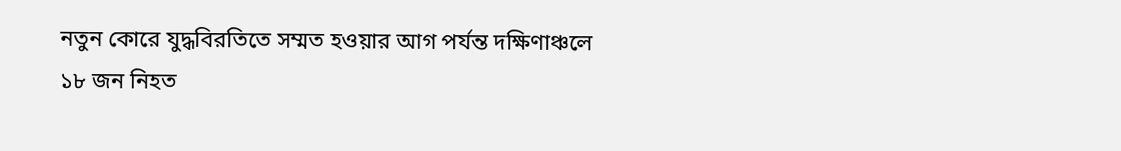নতুন কোরে যুদ্ধবিরতিতে সম্মত হওয়ার আগ পর্যন্ত দক্ষিণাঞ্চলে ১৮ জন নিহত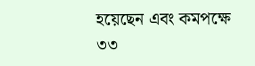হয়েছেন এবং কমপক্ষে ৩৩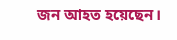জন আহত হয়েছেন।